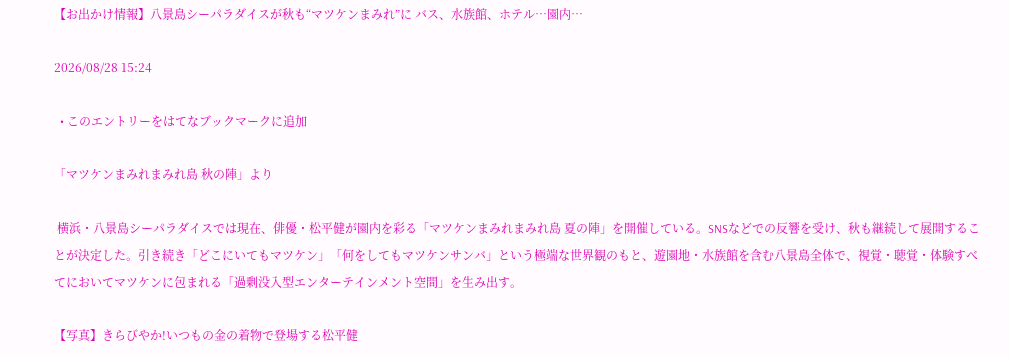【お出かけ情報】八景島シーパラダイスが秋も“マツケンまみれ”に バス、水族館、ホテル…園内…

2026/08/28 15:24

  • このエントリーをはてなブックマークに追加

「マツケンまみれまみれ島 秋の陣」より

 横浜・八景島シーパラダイスでは現在、俳優・松平健が園内を彩る「マツケンまみれまみれ島 夏の陣」を開催している。SNSなどでの反響を受け、秋も継続して展開することが決定した。引き続き「どこにいてもマツケン」「何をしてもマツケンサンバ」という極端な世界観のもと、遊園地・水族館を含む八景島全体で、視覚・聴覚・体験すべてにおいてマツケンに包まれる「過剰没入型エンターテインメント空間」を生み出す。

【写真】きらびやか!いつもの金の着物で登場する松平健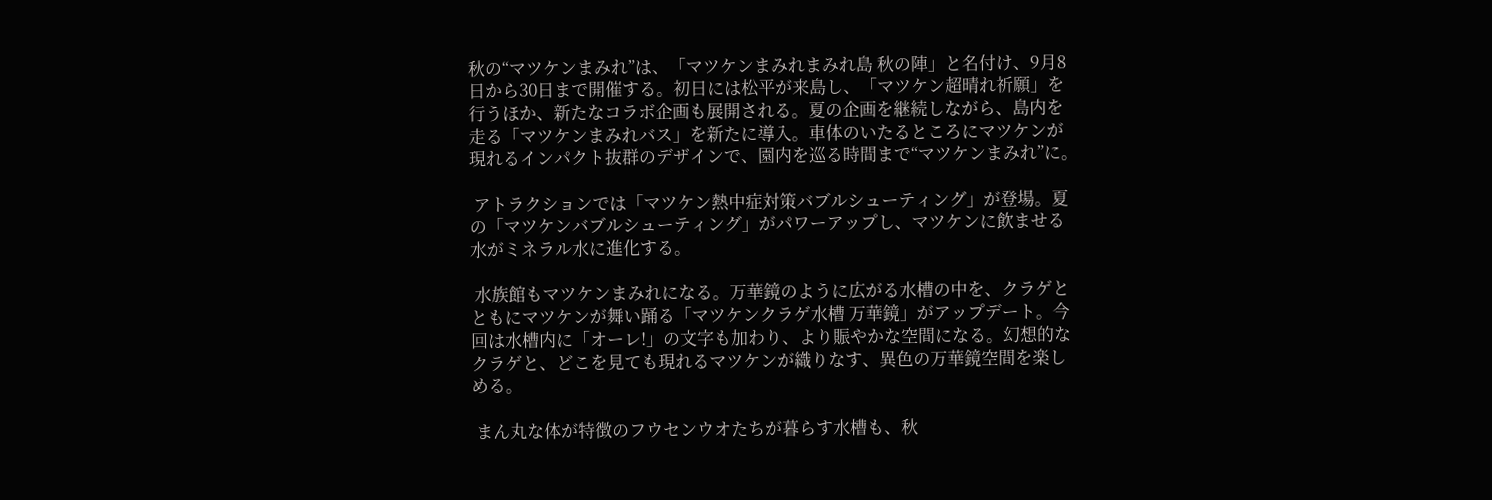秋の“マツケンまみれ”は、「マツケンまみれまみれ島 秋の陣」と名付け、9月8日から30日まで開催する。初日には松平が来島し、「マツケン超晴れ祈願」を行うほか、新たなコラボ企画も展開される。夏の企画を継続しながら、島内を走る「マツケンまみれバス」を新たに導入。車体のいたるところにマツケンが現れるインパクト抜群のデザインで、園内を巡る時間まで“マツケンまみれ”に。

 アトラクションでは「マツケン熱中症対策バブルシューティング」が登場。夏の「マツケンバブルシューティング」がパワーアップし、マツケンに飲ませる水がミネラル水に進化する。

 水族館もマツケンまみれになる。万華鏡のように広がる水槽の中を、クラゲとともにマツケンが舞い踊る「マツケンクラゲ水槽 万華鏡」がアップデート。今回は水槽内に「オーレ!」の文字も加わり、より賑やかな空間になる。幻想的なクラゲと、どこを見ても現れるマツケンが織りなす、異色の万華鏡空間を楽しめる。

 まん丸な体が特徴のフウセンウオたちが暮らす水槽も、秋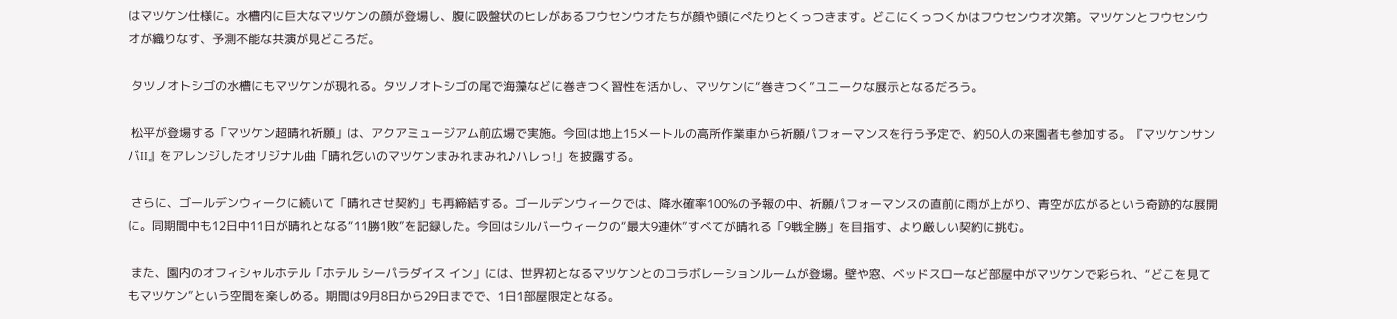はマツケン仕様に。水槽内に巨大なマツケンの顔が登場し、腹に吸盤状のヒレがあるフウセンウオたちが顔や頭にぺたりとくっつきます。どこにくっつくかはフウセンウオ次第。マツケンとフウセンウオが織りなす、予測不能な共演が見どころだ。

 タツノオトシゴの水槽にもマツケンが現れる。タツノオトシゴの尾で海藻などに巻きつく習性を活かし、マツケンに“巻きつく”ユニークな展示となるだろう。

 松平が登場する「マツケン超晴れ祈願」は、アクアミュージアム前広場で実施。今回は地上15メートルの高所作業車から祈願パフォーマンスを行う予定で、約50人の来園者も参加する。『マツケンサンバII』をアレンジしたオリジナル曲「晴れ乞いのマツケンまみれまみれ♪ハレっ!」を披露する。

 さらに、ゴールデンウィークに続いて「晴れさせ契約」も再締結する。ゴールデンウィークでは、降水確率100%の予報の中、祈願パフォーマンスの直前に雨が上がり、青空が広がるという奇跡的な展開に。同期間中も12日中11日が晴れとなる“11勝1敗”を記録した。今回はシルバーウィークの“最大9連休”すべてが晴れる「9戦全勝」を目指す、より厳しい契約に挑む。

 また、園内のオフィシャルホテル「ホテル シーパラダイス イン」には、世界初となるマツケンとのコラボレーションルームが登場。壁や窓、ベッドスローなど部屋中がマツケンで彩られ、“どこを見てもマツケン”という空間を楽しめる。期間は9月8日から29日までで、1日1部屋限定となる。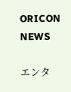ORICON NEWS

エンタ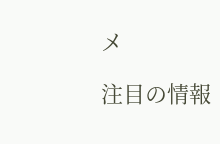メ

注目の情報